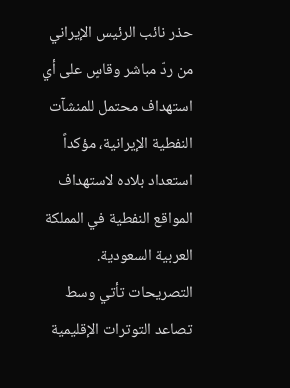حذر نائب الرئيس الإيراني من ردّ مباشر وقاسٍ على أي استهداف محتمل للمنشآت النفطية الإيرانية، مؤكداً استعداد بلاده لاستهداف المواقع النفطية في المملكة العربية السعودية. التصريحات تأتي وسط تصاعد التوترات الإقليمية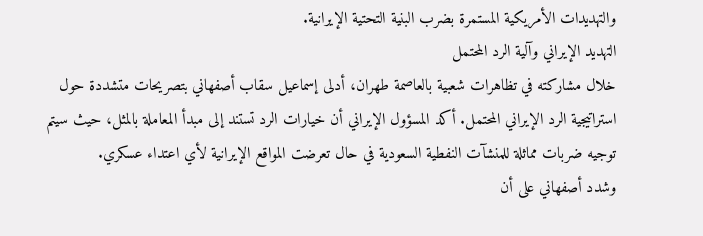والتهديدات الأمريكية المستمرة بضرب البنية التحتية الإيرانية.
التهديد الإيراني وآلية الرد المحتمل
خلال مشاركته في تظاهرات شعبية بالعاصمة طهران، أدلى إسماعيل سقاب أصفهاني بتصريحات متشددة حول استراتيجية الرد الإيراني المحتمل. أكد المسؤول الإيراني أن خيارات الرد تستند إلى مبدأ المعاملة بالمثل، حيث سيتم توجيه ضربات مماثلة للمنشآت النفطية السعودية في حال تعرضت المواقع الإيرانية لأي اعتداء عسكري.
وشدد أصفهاني على أن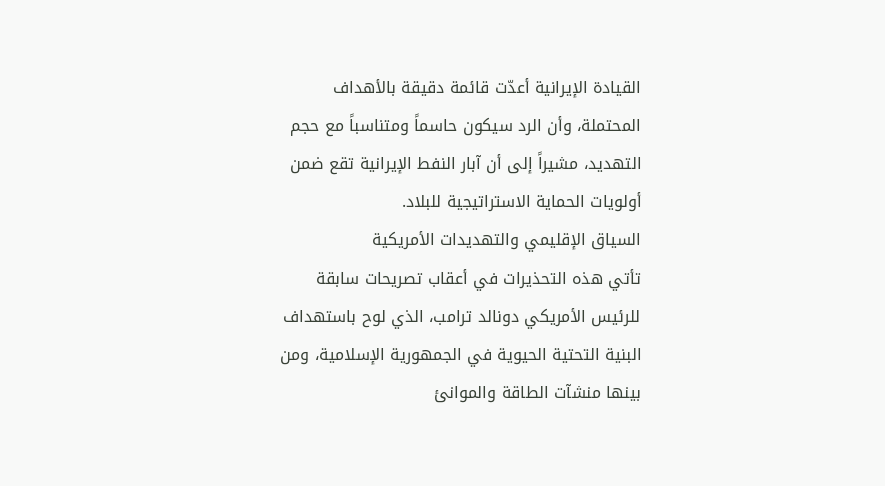القيادة الإيرانية أعدّت قائمة دقيقة بالأهداف المحتملة، وأن الرد سيكون حاسماً ومتناسباً مع حجم التهديد، مشيراً إلى أن آبار النفط الإيرانية تقع ضمن أولويات الحماية الاستراتيجية للبلاد.
السياق الإقليمي والتهديدات الأمريكية
تأتي هذه التحذيرات في أعقاب تصريحات سابقة للرئيس الأمريكي دونالد ترامب، الذي لوح باستهداف البنية التحتية الحيوية في الجمهورية الإسلامية، ومن بينها منشآت الطاقة والموانئ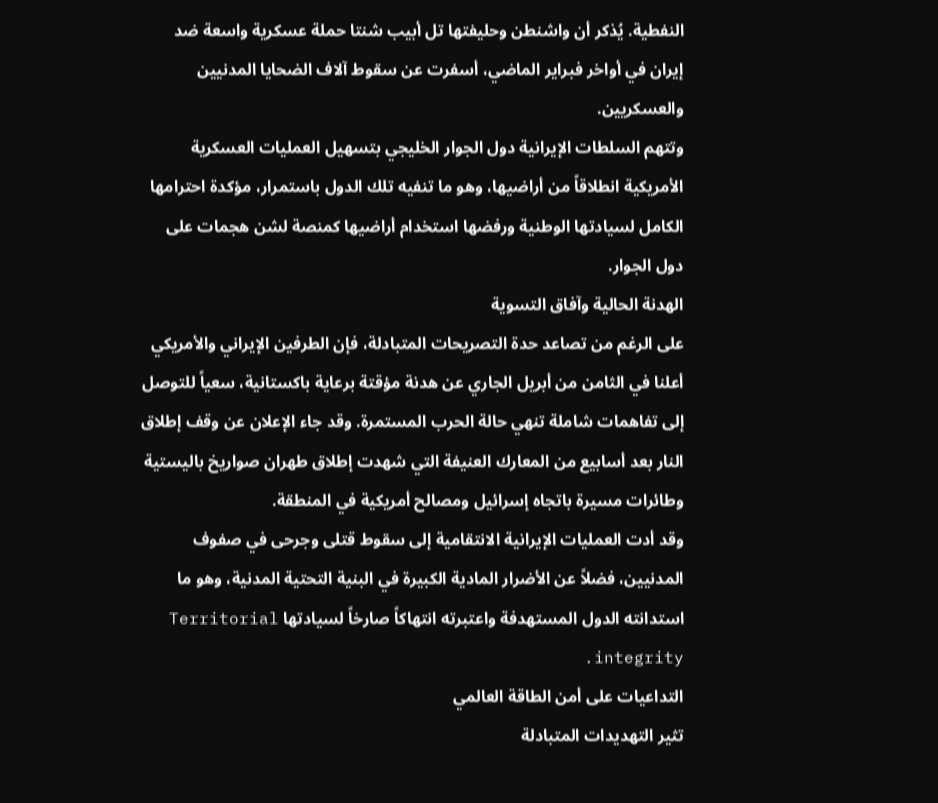النفطية. يُذكر أن واشنطن وحليفتها تل أبيب شنتا حملة عسكرية واسعة ضد إيران في أواخر فبراير الماضي، أسفرت عن سقوط آلاف الضحايا المدنيين والعسكريين.
وتتهم السلطات الإيرانية دول الجوار الخليجي بتسهيل العمليات العسكرية الأمريكية انطلاقاً من أراضيها، وهو ما تنفيه تلك الدول باستمرار، مؤكدة احترامها الكامل لسيادتها الوطنية ورفضها استخدام أراضيها كمنصة لشن هجمات على دول الجوار.
الهدنة الحالية وآفاق التسوية
على الرغم من تصاعد حدة التصريحات المتبادلة، فإن الطرفين الإيراني والأمريكي أعلنا في الثامن من أبريل الجاري عن هدنة مؤقتة برعاية باكستانية، سعياً للتوصل إلى تفاهمات شاملة تنهي حالة الحرب المستمرة. وقد جاء الإعلان عن وقف إطلاق النار بعد أسابيع من المعارك العنيفة التي شهدت إطلاق طهران صواريخ باليستية وطائرات مسيرة باتجاه إسرائيل ومصالح أمريكية في المنطقة.
وقد أدت العمليات الإيرانية الانتقامية إلى سقوط قتلى وجرحى في صفوف المدنيين، فضلاً عن الأضرار المادية الكبيرة في البنية التحتية المدنية، وهو ما استدانته الدول المستهدفة واعتبرته انتهاكاً صارخاً لسيادتها Territorial integrity.
التداعيات على أمن الطاقة العالمي
تثير التهديدات المتبادلة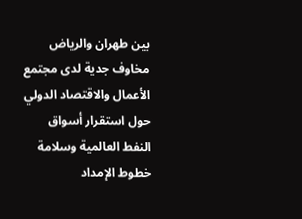بين طهران والرياض مخاوف جدية لدى مجتمع الأعمال والاقتصاد الدولي حول استقرار أسواق النفط العالمية وسلامة خطوط الإمداد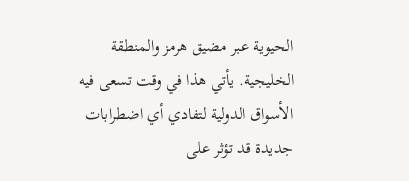الحيوية عبر مضيق هرمز والمنطقة الخليجية. يأتي هذا في وقت تسعى فيه الأسواق الدولية لتفادي أي اضطرابات جديدة قد تؤثر على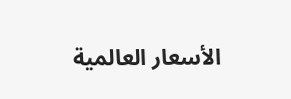الأسعار العالمية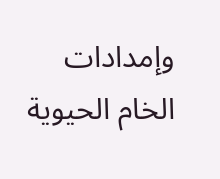وإمدادات الخام الحيوية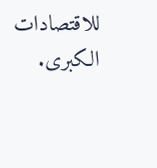للاقتصادات الكبرى.